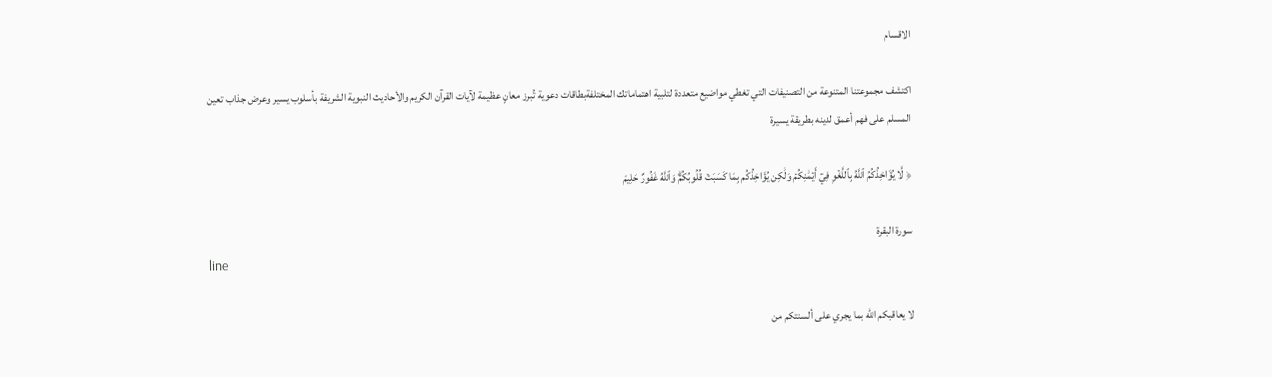الاقسام

اكتشف مجموعتنا المتنوعة من التصنيفات التي تغطي مواضيع متعددة لتلبية اهتماماتك المختلفةبطاقات دعوية تُبرز معانٍ عظيمة لآيات القرآن الكريم والأحاديث النبوية الشريفة بأسلوب يسير وعرض جذاب تعين المسلم على فهم أعمق لدينه بطريقة يسيرة

﴿ لَّا يُؤَاخِذُكُمُ ٱللَّهُ بِٱللَّغۡوِ فِيٓ أَيۡمَٰنِكُمۡ وَلَٰكِن يُؤَاخِذُكُم بِمَا كَسَبَتۡ قُلُوبُكُمۡۗ وَٱللَّهُ غَفُورٌ حَلِيمٞ

سورة البقرة
line

لا يعاقبكم الله بما يجري على ألسنتكم من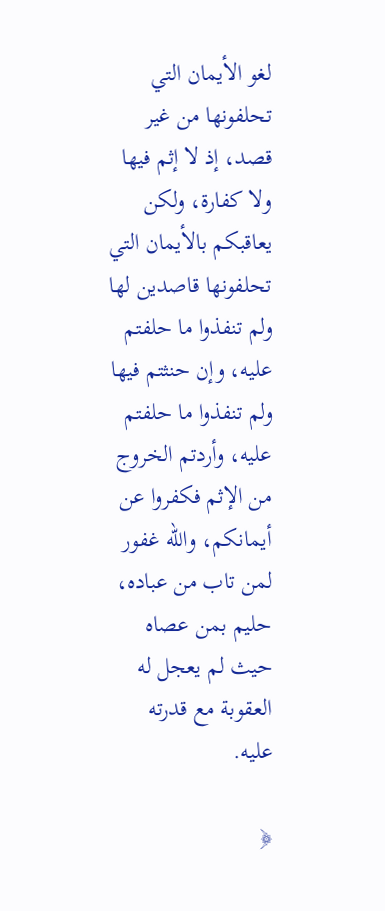لغو الأيمان التي تحلفونها من غير قصد، إذ لا إثم فيها ولا كفارة، ولكن يعاقبكم بالأيمان التي تحلفونها قاصدين لها ولم تنفذوا ما حلفتم عليه، وإن حنثتم فيها ولم تنفذوا ما حلفتم عليه، وأردتم الخروج من الإثم فكفروا عن أيمانكم، والله غفور لمن تاب من عباده، حليم بمن عصاه حيث لم يعجل له العقوبة مع قدرته عليه.

﴿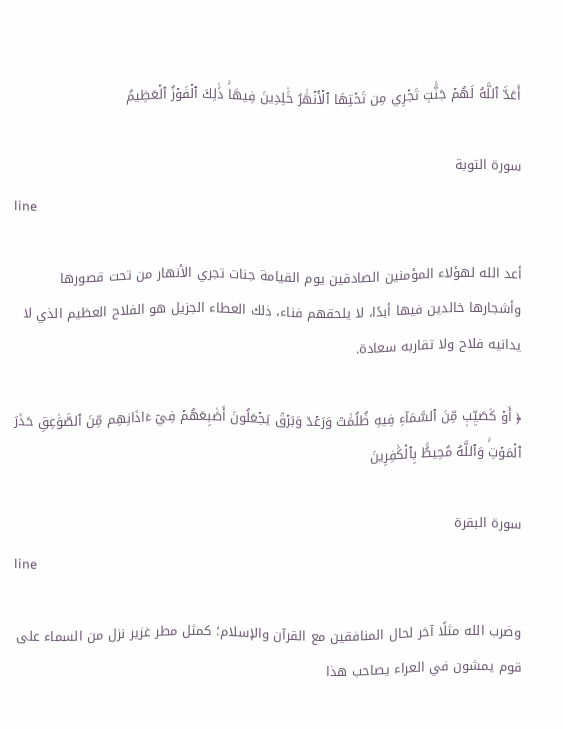أَعَدَّ ٱللَّهُ لَهُمۡ جَنَّٰتٖ تَجۡرِي مِن تَحۡتِهَا ٱلۡأَنۡهَٰرُ خَٰلِدِينَ فِيهَاۚ ذَٰلِكَ ٱلۡفَوۡزُ ٱلۡعَظِيمُ

سورة التوبة
line

أعد الله لهؤلاء المؤمنين الصادقين يوم القيامة جنات تجري الأنهار من تحت قصورها وأشجارها خالدين فيها أبدًا، لا يلحقهم فناء، ذلك العطاء الجزيل هو الفلاح العظيم الذي لا يدانيه فلاح ولا تقاربه سعادة.

﴿ أَوۡ كَصَيِّبٖ مِّنَ ٱلسَّمَآءِ فِيهِ ظُلُمَٰتٞ وَرَعۡدٞ وَبَرۡقٞ يَجۡعَلُونَ أَصَٰبِعَهُمۡ فِيٓ ءَاذَانِهِم مِّنَ ٱلصَّوَٰعِقِ حَذَرَ ٱلۡمَوۡتِۚ وَٱللَّهُ مُحِيطُۢ بِٱلۡكَٰفِرِينَ

سورة البقرة
line

وضرب الله مثلًا آخر لحال المنافقين مع القرآن والإسلام؛ كمثل مطر غزير نزل من السماء على قوم يمشون في العراء يصاحب هذا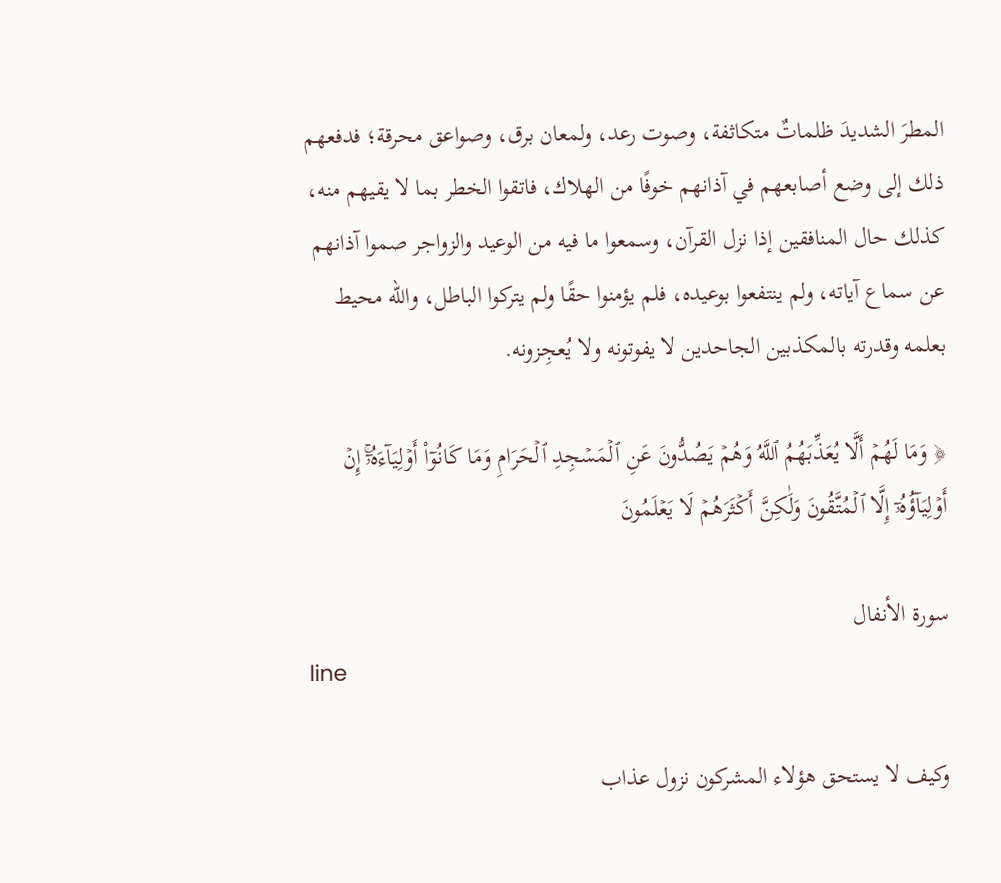المطرَ الشديدَ ظلماتٌ متكاثفة، وصوت رعد، ولمعان برق، وصواعق محرقة؛ فدفعهم ذلك إلى وضع أصابعهم في آذانهم خوفًا من الهلاك، فاتقوا الخطر بما لا يقيهم منه، كذلك حال المنافقين إذا نزل القرآن، وسمعوا ما فيه من الوعيد والزواجر صموا آذانهم عن سماع آياته، ولم ينتفعوا بوعيده، فلم يؤمنوا حقًا ولم يتركوا الباطل، والله محيط بعلمه وقدرته بالمكذبين الجاحدين لا يفوتونه ولا يُعجِزونه.

﴿ وَمَا لَهُمۡ أَلَّا يُعَذِّبَهُمُ ٱللَّهُ وَهُمۡ يَصُدُّونَ عَنِ ٱلۡمَسۡجِدِ ٱلۡحَرَامِ وَمَا كَانُوٓاْ أَوۡلِيَآءَهُۥٓۚ إِنۡ أَوۡلِيَآؤُهُۥٓ إِلَّا ٱلۡمُتَّقُونَ وَلَٰكِنَّ أَكۡثَرَهُمۡ لَا يَعۡلَمُونَ

سورة الأنفال
line

وكيف لا يستحق هؤلاء المشركون نزول عذاب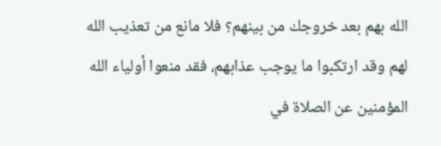الله بهم بعد خروجك من بينهم؟ فلا مانع من تعذيب الله لهم وقد ارتكبوا ما يوجب عذابهم، فقد منعوا أولياء الله المؤمنين عن الصلاة في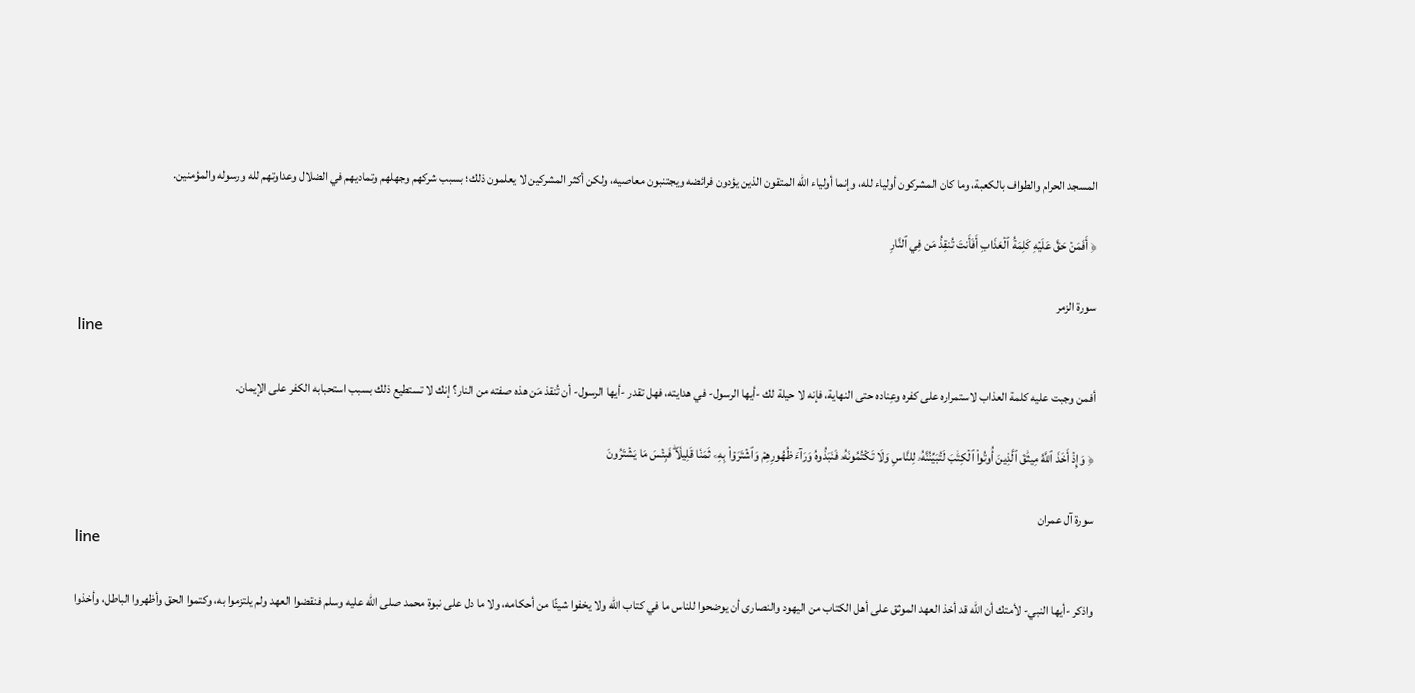المسجد الحرام والطواف بالكعبة، وما كان المشركون أولياء لله، وإنما أولياء الله المتقون الذين يؤدون فرائضه ويجتنبون معاصيه، ولكن أكثر المشركين لا يعلمون ذلك؛ بسبب شركهم وجهلهم وتماديهم في الضلال وعداوتهم لله ورسوله والمؤمنين.

﴿ أَفَمَنۡ حَقَّ عَلَيۡهِ كَلِمَةُ ٱلۡعَذَابِ أَفَأَنتَ تُنقِذُ مَن فِي ٱلنَّارِ

سورة الزمر
line

أفمن وجبت عليه كلمة العذاب لاستمراره على كفره وعِناده حتى النهاية، فإنه لا حيلة لك -أيها الرسول- في هدايته، فهل تقدر -أيها الرسول- أن تُنقذ مَن هذه صفته من النار؟ إنك لا تستطيع ذلك بسبب استحبابه الكفر على الإيمان.

﴿ وَإِذۡ أَخَذَ ٱللَّهُ مِيثَٰقَ ٱلَّذِينَ أُوتُواْ ٱلۡكِتَٰبَ لَتُبَيِّنُنَّهُۥ لِلنَّاسِ وَلَا تَكۡتُمُونَهُۥ فَنَبَذُوهُ وَرَآءَ ظُهُورِهِمۡ وَٱشۡتَرَوۡاْ بِهِۦ ثَمَنٗا قَلِيلٗاۖ فَبِئۡسَ مَا يَشۡتَرُونَ

سورة آل عمران
line

واذكر -أيها النبي- لأمتك أن الله قد أخذ العهد الموثق على أهل الكتاب من اليهود والنصارى أن يوضحوا للناس ما في كتاب الله ولا يخفوا شيئًا من أحكامه، ولا ما دل على نبوة محمد صلى الله عليه وسلم فنقضوا العهد ولم يلتزموا به، وكتموا الحق وأظهروا الباطل، وأخذوا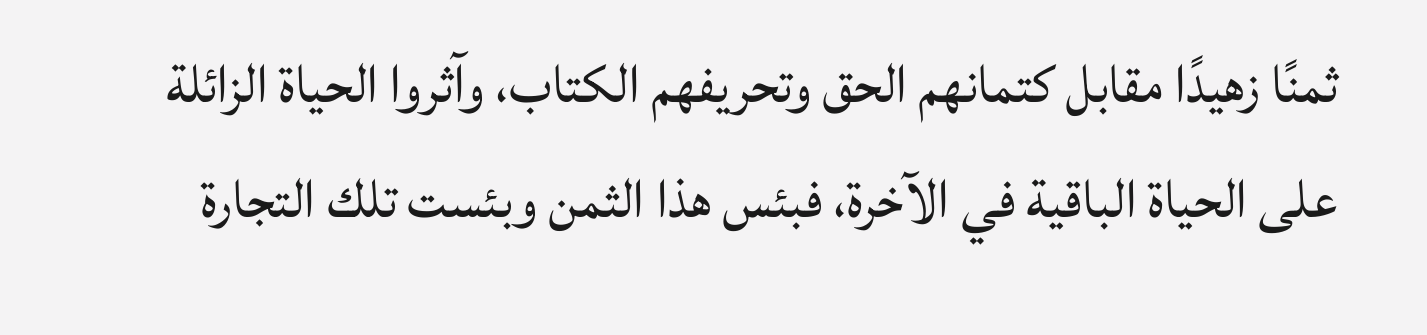ثمنًا زهيدًا مقابل كتمانهم الحق وتحريفهم الكتاب، وآثروا الحياة الزائلة على الحياة الباقية في الآخرة، فبئس هذا الثمن وبئست تلك التجارة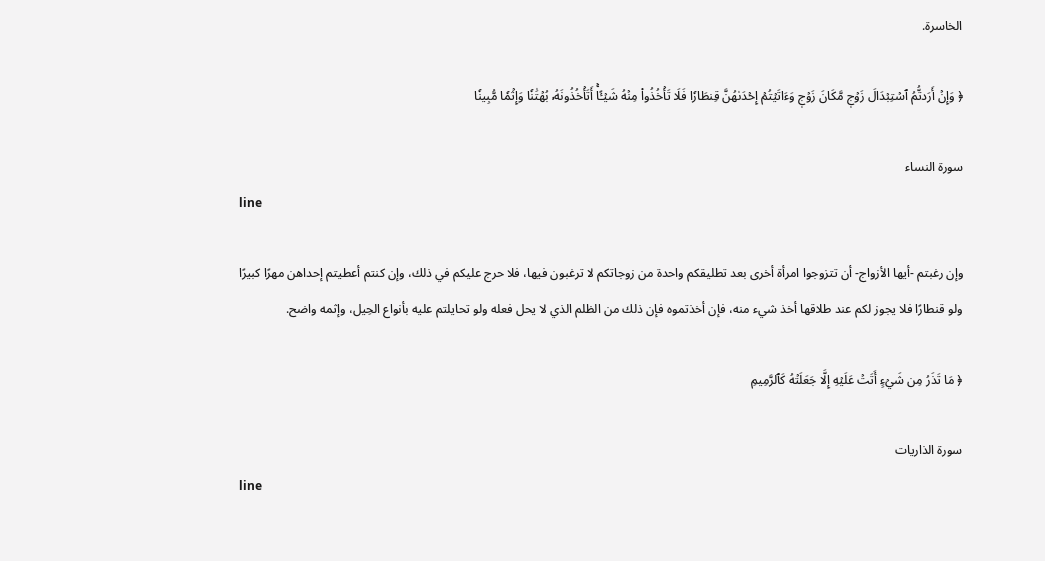الخاسرة.

﴿ وَإِنۡ أَرَدتُّمُ ٱسۡتِبۡدَالَ زَوۡجٖ مَّكَانَ زَوۡجٖ وَءَاتَيۡتُمۡ إِحۡدَىٰهُنَّ قِنطَارٗا فَلَا تَأۡخُذُواْ مِنۡهُ شَيۡـًٔاۚ أَتَأۡخُذُونَهُۥ بُهۡتَٰنٗا وَإِثۡمٗا مُّبِينٗا

سورة النساء
line

وإن رغبتم -أيها الأزواج- أن تتزوجوا امرأة أخرى بعد تطليقكم واحدة من زوجاتكم لا ترغبون فيها، فلا حرج عليكم في ذلك، وإن كنتم أعطيتم إحداهن مهرًا كبيرًا ولو قنطارًا فلا يجوز لكم عند طلاقها أخذ شيء منه، فإن أخذتموه فإن ذلك من الظلم الذي لا يحل فعله ولو تحايلتم عليه بأنواع الحِيل، وإثمه واضح.

﴿ مَا تَذَرُ مِن شَيۡءٍ أَتَتۡ عَلَيۡهِ إِلَّا جَعَلَتۡهُ كَٱلرَّمِيمِ

سورة الذاريات
line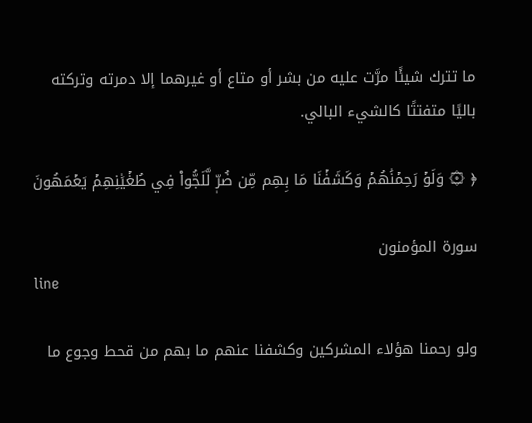ما تترك شيئًا مرَّت عليه من بشر أو متاع أو غيرهما إلا دمرته وتركته باليًا متفتتًا كالشيء البالي.

﴿ ۞ وَلَوۡ رَحِمۡنَٰهُمۡ وَكَشَفۡنَا مَا بِهِم مِّن ضُرّٖ لَّلَجُّواْ فِي طُغۡيَٰنِهِمۡ يَعۡمَهُونَ

سورة المؤمنون
line

ولو رحمنا هؤلاء المشركين وكشفنا عنهم ما بهم من قحط وجوع ما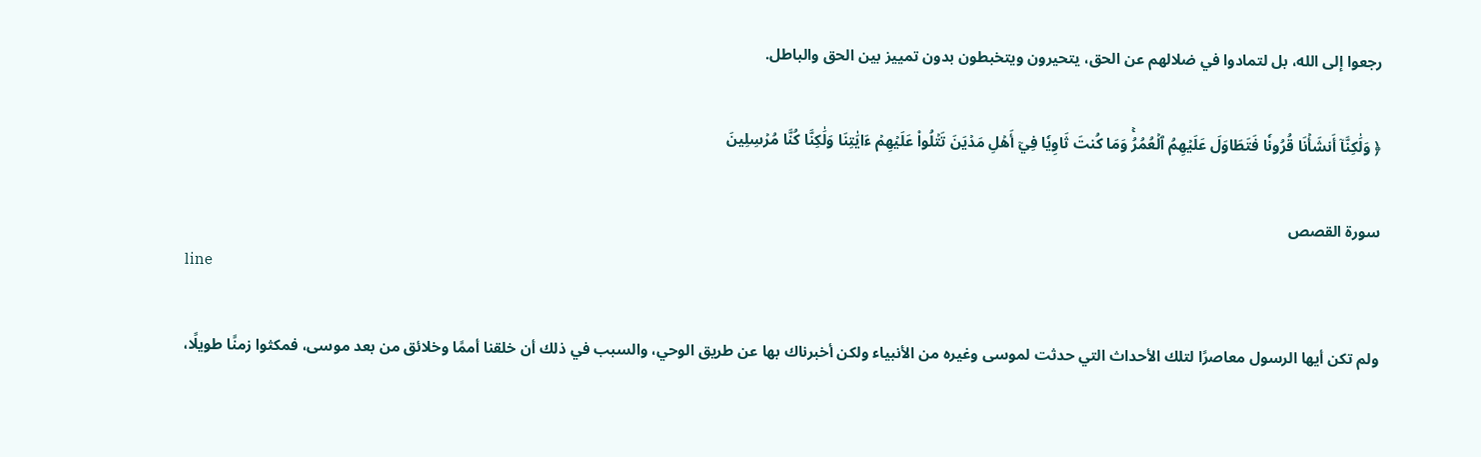رجعوا إلى الله، بل لتمادوا في ضلالهم عن الحق، يتحيرون ويتخبطون بدون تمييز بين الحق والباطل.

﴿ وَلَٰكِنَّآ أَنشَأۡنَا قُرُونٗا فَتَطَاوَلَ عَلَيۡهِمُ ٱلۡعُمُرُۚ وَمَا كُنتَ ثَاوِيٗا فِيٓ أَهۡلِ مَدۡيَنَ تَتۡلُواْ عَلَيۡهِمۡ ءَايَٰتِنَا وَلَٰكِنَّا كُنَّا مُرۡسِلِينَ

سورة القصص
line

ولم تكن أيها الرسول معاصرًا لتلك الأحداث التي حدثت لموسى وغيره من الأنبياء ولكن أخبرناك بها عن طريق الوحي، والسبب في ذلك أن خلقنا أممًا وخلائق من بعد موسى، فمكثوا زمنًا طويلًا،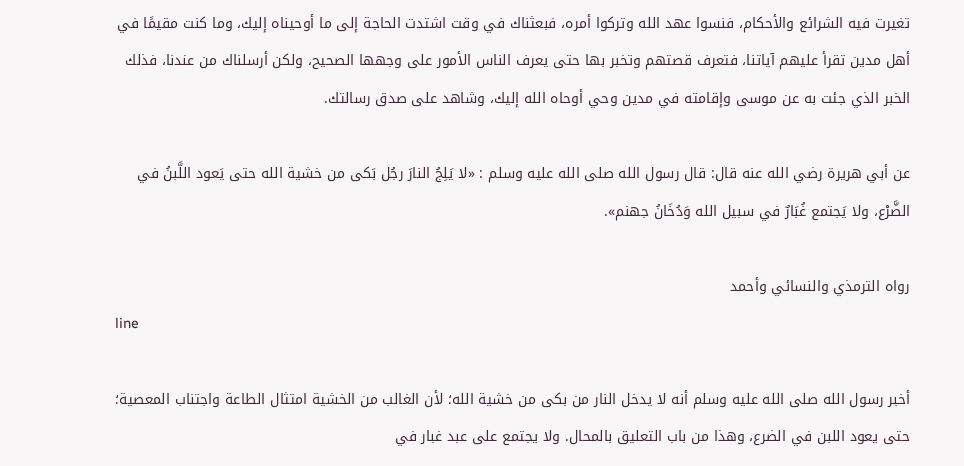تغيرت فيه الشرائع والأحكام، فنسوا عهد الله وتركوا أمره، فبعثناك في وقت اشتدت الحاجة إلى ما أوحيناه إليك، وما كنت مقيمًا في أهل مدين تقرأ عليهم آياتنا، فتعرف قصتهم وتخبر بها حتى يعرف الناس الأمور على وجهها الصحيح، ولكن أرسلناك من عندنا، فذلك الخبر الذي جئت به عن موسى وإقامته في مدين وحي أوحاه الله إليك، وشاهد على صدق رسالتك.

عن أبي هريرة رضي الله عنه قال: قال رسول الله صلى الله عليه وسلم : «لا يَلِجُ النارَ رجُل بَكى من خشية الله حتى يَعود اللَّبنُ في الضَّرْع، ولا يَجتمع غُبَارٌ في سبيل الله وَدُخَانُ جهنم».

رواه الترمذي والنسائي وأحمد
line

أخبر رسول الله صلى الله عليه وسلم أنه لا يدخل النار من بكى من خشية الله؛ لأن الغالب من الخشية امتثال الطاعة واجتناب المعصية؛ حتى يعود اللبن في الضرع، وهذا من باب التعليق بالمحال. ولا يجتمع على عبد غبار في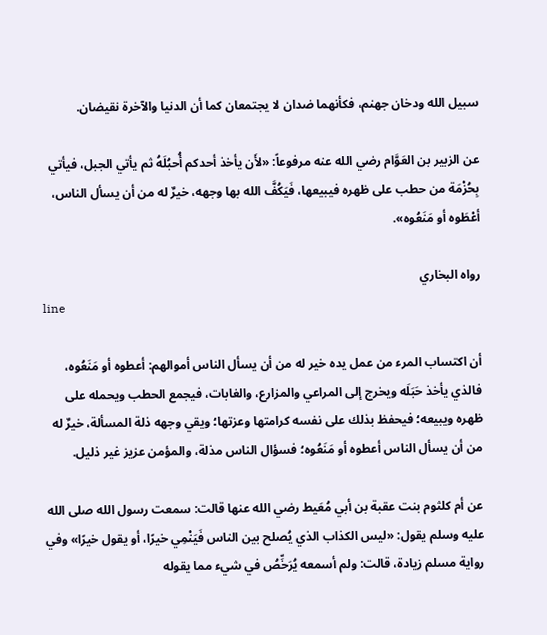سبيل الله ودخان جهنم، فكأنهما ضدان لا يجتمعان كما أن الدنيا والآخرة نقيضان.

عن الزبير بن العَوَّام رضي الله عنه مرفوعاً: «لأَن يأخذ أحدكم أُحبُلَهُ ثم يأتي الجبل، فيأتي بِحُزْمَة من حطب على ظهره فيبيعها، فَيَكُفَّ الله بها وجهه، خيرٌ له من أن يسأل الناس، أعْطَوه أو مَنَعُوه».

رواه البخاري
line

أن اكتساب المرء من عمل يده خير له من أن يسأل الناس أموالهم: أعطوه أو مَنَعُوه، فالذي يأخذ حَبَلَه ويخرج إلى المراعي والمزارع، والغابات، فيجمع الحطب ويحمله على ظهره ويبيعه؛ فيحفظ بذلك على نفسه كرامتها وعزتها؛ ويقي وجهه ذلة المسألة، خيرٌ له من أن يسأل الناس أعطوه أو مَنَعُوه؛ فسؤال الناس مذلة، والمؤمن عزيز غير ذليل.

عن أم كلثوم بنت عقبة بن أبي مُعَيط رضي الله عنها قالت: سمعت رسول الله صلى الله عليه وسلم يقول: «ليس الكذاب الذي يُصلح بين الناس فَيَنْمِي خيرًا، أو يقول خيرًا» وفي رواية مسلم زيادة، قالت: ولم أسمعه يُرَخِّصُ في شيء مما يقوله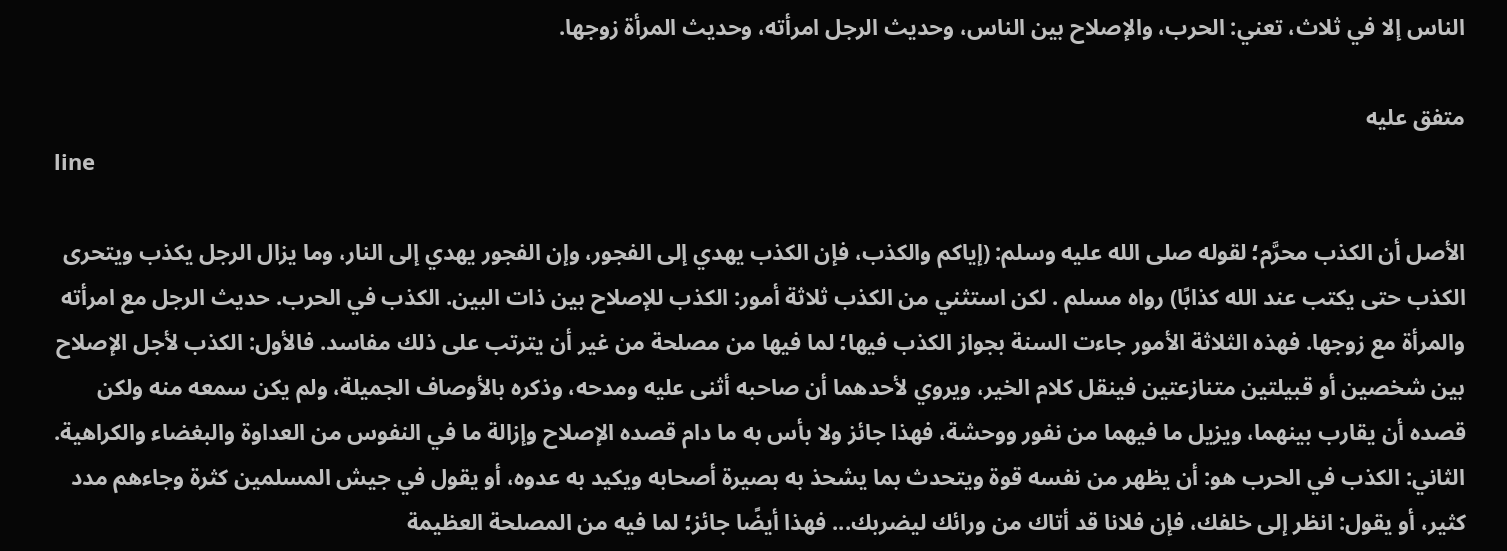الناس إلا في ثلاث، تعني: الحرب، والإصلاح بين الناس، وحديث الرجل امرأته، وحديث المرأة زوجها.

متفق عليه
line

الأصل أن الكذب محرَّم؛ لقوله صلى الله عليه وسلم: (إياكم والكذب، فإن الكذب يهدي إلى الفجور، وإن الفجور يهدي إلى النار، وما يزال الرجل يكذب ويتحرى الكذب حتى يكتب عند الله كذابًا) رواه مسلم . لكن استثني من الكذب ثلاثة أمور: الكذب للإصلاح بين ذات البين. الكذب في الحرب. حديث الرجل مع امرأته والمرأة مع زوجها. فهذه الثلاثة الأمور جاءت السنة بجواز الكذب فيها؛ لما فيها من مصلحة من غير أن يترتب على ذلك مفاسد. فالأول: الكذب لأجل الإصلاح بين شخصين أو قبيلتين متنازعتين فينقل كلام الخير، ويروي لأحدهما أن صاحبه أثنى عليه ومدحه، وذكره بالأوصاف الجميلة، ولم يكن سمعه منه ولكن قصده أن يقارب بينهما، ويزيل ما فيهما من نفور ووحشة، فهذا جائز ولا بأس به ما دام قصده الإصلاح وإزالة ما في النفوس من العداوة والبغضاء والكراهية. الثاني: الكذب في الحرب هو: أن يظهر من نفسه قوة ويتحدث بما يشحذ به بصيرة أصحابه ويكيد به عدوه، أو يقول في جيش المسلمين كثرة وجاءهم مدد كثير، أو يقول: انظر إلى خلفك، فإن فلانا قد أتاك من ورائك ليضربك... فهذا أيضًا جائز؛ لما فيه من المصلحة العظيمة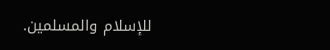للإسلام والمسلمين.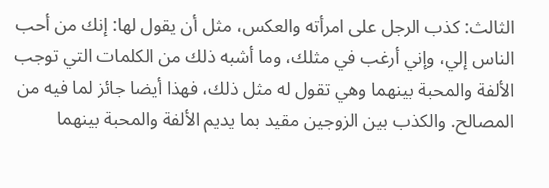الثالث: كذب الرجل على امرأته والعكس، مثل أن يقول لها: إنك من أحب الناس إلي، وإني أرغب في مثلك، وما أشبه ذلك من الكلمات التي توجب الألفة والمحبة بينهما وهي تقول له مثل ذلك، فهذا أيضا جائز لما فيه من المصالح. والكذب بين الزوجين مقيد بما يديم الألفة والمحبة بينهما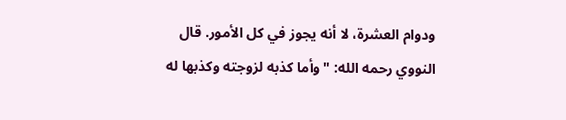ودوام العشرة، لا أنه يجوز في كل الأمور. قال النووي رحمه الله: "وأما كذبه لزوجته وكذبها له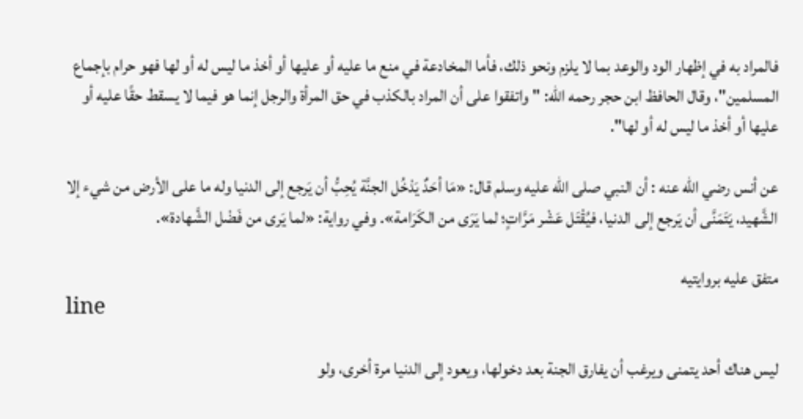فالمراد به في إظهار الود والوعد بما لا يلزم ونحو ذلك، فأما المخادعة في منع ما عليه أو عليها أو أخذ ما ليس له أو لها فهو حرام بإجماع المسلمين"، وقال الحافظ ابن حجر رحمه الله: "واتفقوا على أن المراد بالكذب في حق المرأة والرجل إنما هو فيما لا يسقط حقًا عليه أو عليها أو أخذ ما ليس له أو لها".

عن أنس رضي الله عنه : أن النبي صلى الله عليه وسلم قال: «مَا أحَدٌ يَدْخُل الجنَّة يُحِبُّ أن يَرجع إلى الدنيا وله ما على الأرض من شيء إلا الشَّهيد، يَتَمَنَّى أن يَرجع إلى الدنيا، فيُقْتَل عَشْر مَرَّاتٍ؛ لما يَرَى من الكَرَامة». وفي رواية: «لما يَرى من فَضْل الشَّهادة».

متفق عليه بروايتيه
line

ليس هناك أحد يتمنى ويرغب أن يفارق الجنة بعد دخولها، ويعود إلى الدنيا مرة أخرى، ولو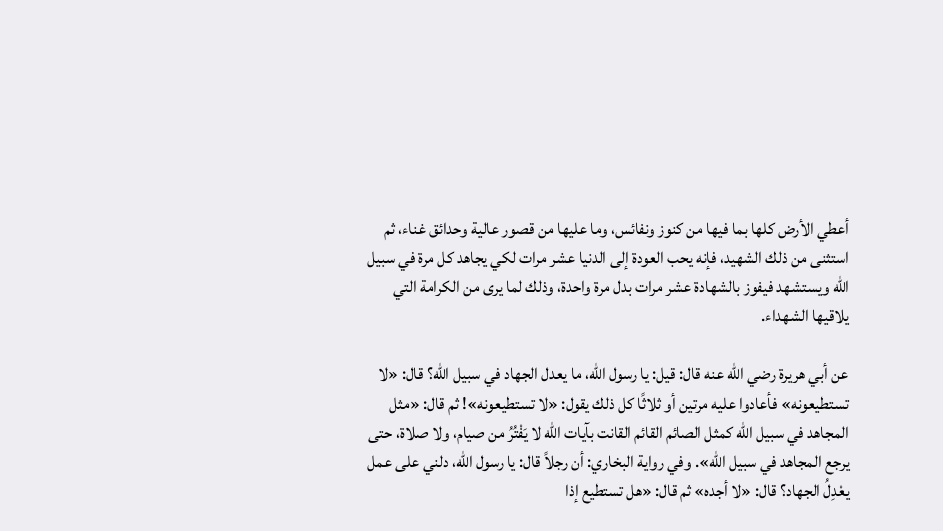أعطي الأرض كلها بما فيها من كنوز ونفائس، وما عليها من قصور عالية وحدائق غناء، ثم استثنى من ذلك الشهيد، فإنه يحب العودة إلى الدنيا عشر مرات لكي يجاهد كل مرة في سبيل الله ويستشهد فيفوز بالشهادة عشر مرات بدل مرة واحدة، وذلك لما يرى من الكرامة التي يلاقيها الشهداء.

عن أبي هريرة رضي الله عنه قال: قيل: يا رسول الله، ما يعدل الجهاد في سبيل الله؟ قال: «لا تستطيعونه» فأعادوا عليه مرتين أو ثلاثًا كل ذلك يقول: «لا تستطيعونه»! ثم قال: «مثل المجاهد في سبيل الله كمثل الصائم القائم القانت بآيات الله لا يَفْتُرُ من صيام، ولا صلاة، حتى يرجع المجاهد في سبيل الله». وفي رواية البخاري: أن رجلاً قال: يا رسول الله، دلني على عمل يعْدِلُ الجهاد؟ قال: «لا أجده» ثم قال: «هل تستطيع إذا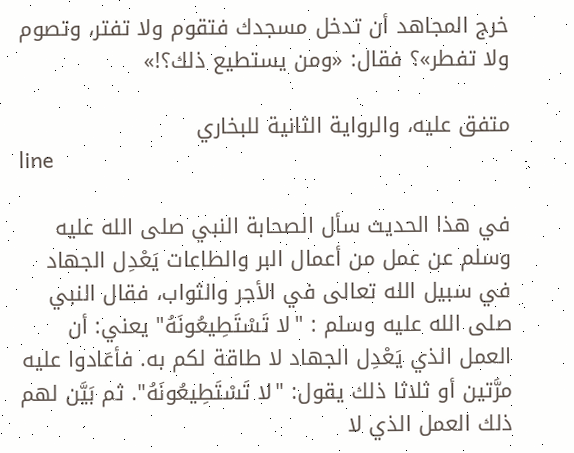خرج المجاهد أن تدخل مسجدك فتقوم ولا تفتر، وتصوم ولا تفطر»؟ فقال: «ومن يستطيع ذلك؟!»

متفق عليه، والرواية الثانية للبخاري
line

في هذا الحديث سأل الصحابة النبي صلى الله عليه وسلم عن عمل من أعمال البر والطاعات يَعْدِل الجهاد في سبيل الله تعالى في الأجر والثواب، فقال النبي صلى الله عليه وسلم : "لا تَسْتَطِيعُونَهُ" يعني: أن العمل الذي يَعْدِل الجهاد لا طاقة لكم به. فأعَادوا عليه مرَّتين أو ثلاثا ذلك يقول: "لا تَسْتَطِيعُونَهُ". ثم بَيَّن لهم ذلك العمل الذي لا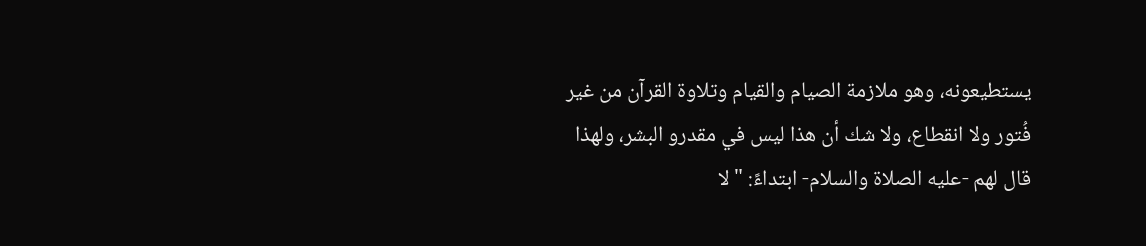يستطيعونه، وهو ملازمة الصيام والقيام وتلاوة القرآن من غير فُتور ولا انقطاع، ولا شك أن هذا ليس في مقدرو البشر، ولهذا قال لهم -عليه الصلاة والسلام- ابتداءً: "لا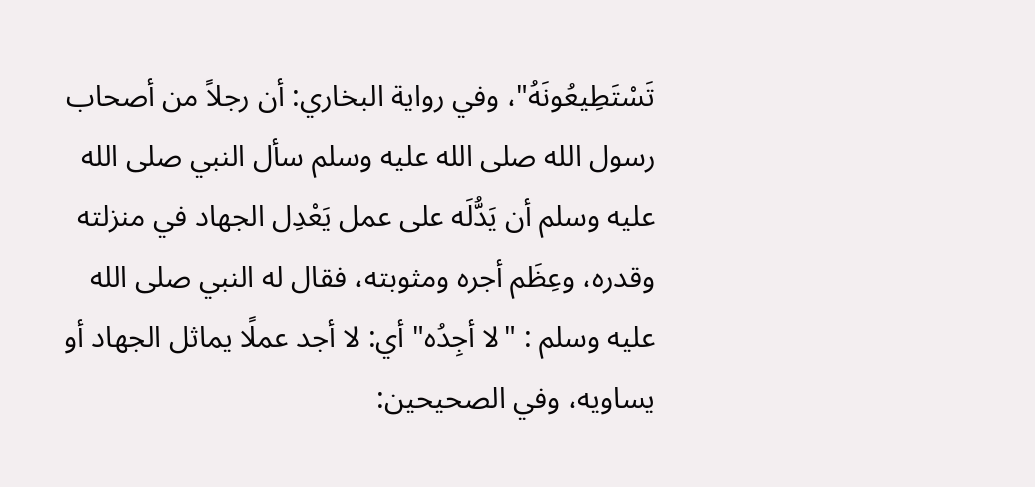تَسْتَطِيعُونَهُ"، وفي رواية البخاري: أن رجلاً من أصحاب رسول الله صلى الله عليه وسلم سأل النبي صلى الله عليه وسلم أن يَدُّلَه على عمل يَعْدِل الجهاد في منزلته وقدره، وعِظَم أجره ومثوبته، فقال له النبي صلى الله عليه وسلم : "لا أجِدُه" أي: لا أجد عملًا يماثل الجهاد أو يساويه، وفي الصحيحين: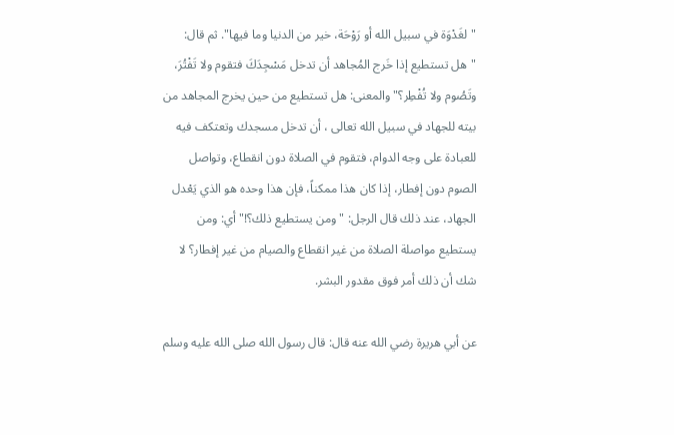"لغَدْوَة في سبيل الله أو رَوْحَة، خير من الدنيا وما فيها". ثم قال: "هل تستطيع إذا خَرج المُجاهد أن تدخل مَسْجِدَكَ فتقوم ولا تَفْتُرَ، وتَصُوم ولا تُفْطِر؟" والمعنى: هل تستطيع من حين يخرج المجاهد من بيته للجهاد في سبيل الله تعالى ، أن تدخل مسجدك وتعتكف فيه للعبادة على وجه الدوام، فتقوم في الصلاة دون انقطاع، وتواصل الصوم دون إفطار، إذا كان هذا ممكناً، فإن هذا وحده هو الذي يَعْدل الجهاد، عند ذلك قال الرجل: "ومن يستطيع ذلك؟!" أي: ومن يستطيع مواصلة الصلاة من غير انقطاع والصيام من غير إفطار؟ لا شك أن ذلك أمر فوق مقدور البشر.

عن أبي هريرة رضي الله عنه قال: قال رسول الله صلى الله عليه وسلم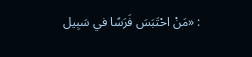: «مَنْ احْتَبَسَ فَرَسًا في سَبِيل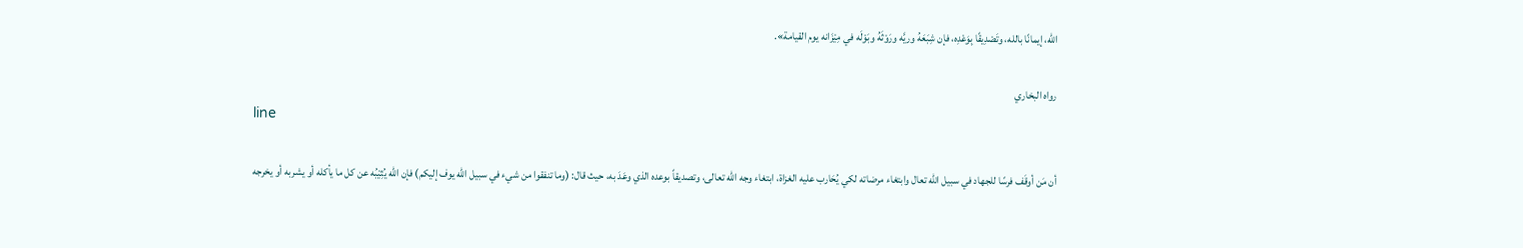الله، إيمانًا بالله، وتَصْدِيقًا بِوَعْدِه، فإن شِبَعَهُ وريَّه ورَوْثَهُ وبَوْلَه في مِيْزَانه يوم القيامة».

رواه البخاري
line

أن مَن أوقَف فرسًا للجهاد في سبيل الله تعال وابتغاء مرضاته لكي يُحَارب عليه الغزاة، ابتغاء وجه الله تعالى، وتصديقاً بوعده الذي وعَدَ به، حيث قال: (وما تنفقوا من شيء في سبيل الله يوف إليكم) فإن الله يُثِيْبُه عن كل ما يأكله أو يشربه أو يخرجه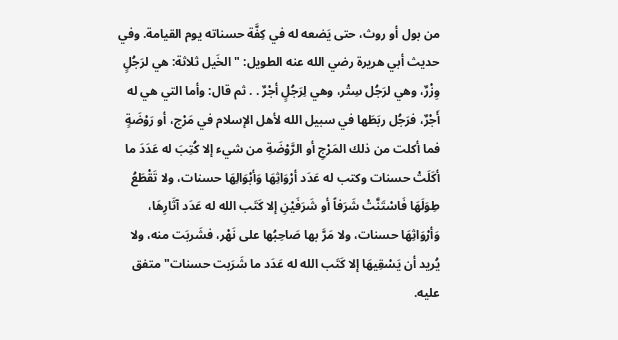من بول أو روث، حتى يَضعه له في كِفَّة حسناته يوم القيامة. وفي حديث أبي هريرة رضي الله عنه الطويل: "الخَيل ثلاثة: هي لرَجُلٍ وِزْرٌ، وهي لرَجُل سِتْر، وهي لِرَجُلٍ أجْرٌ . . ثم قال: وأما التي هي له أَجْرٌ، فرَجُل ربَطَها في سبيل الله لأهل الإسلام في مَرْج، أو رَوْضَةٍ فما أكلت من ذلك المَرْجِ أو الرَّوْضَةِ من شيء إلا كُتِبَ له عَدَدَ ما أكَلَتْ حسنات وكتب له عَدَد أرْوَاثِهَا وَأبْوَالِهَا حسنات، ولا تَقْطَعُ طِوَلَهَا فَاسْتَنَّتْ شَرَفاً أو شَرَفَيْنِ إلا كَتَب الله له عَدَد آثَارِهَا، وَأرْوَاثِهَا حسنات، ولا مَرَّ بها صَاحِبُها على نَهْر، فشَربَت منه، ولا يُريد أن يَسْقِيهَا إلا كَتَب الله له عَدَد ما شَرَبت حسنات" متفق عليه.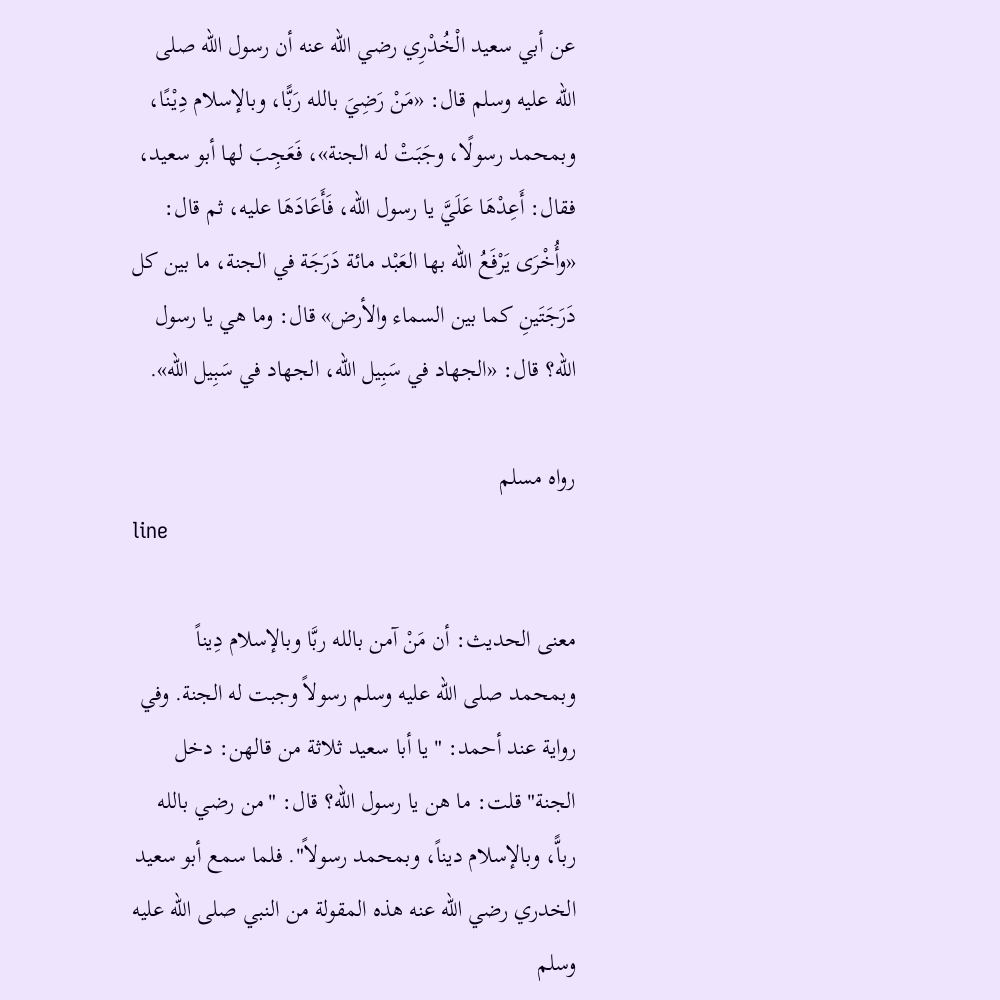عن أبي سعيد الْخُدْرِي رضي الله عنه أن رسول الله صلى الله عليه وسلم قال: «مَنْ رَضِيَ بالله رَبًّا، وبالإسلام دِيْنًا، وبمحمد رسولًا، وجَبَتْ له الجنة»، فَعَجِبَ لها أبو سعيد، فقال: أَعِدْهَا عَلَيَّ يا رسول الله، فَأَعَادَهَا عليه، ثم قال: «وأُخْرَى يَرْفَعُ الله بها العَبْد مائة دَرَجَة في الجنة، ما بين كل دَرَجَتَينِ كما بين السماء والأرض» قال: وما هي يا رسول الله؟ قال: «الجهاد في سَبِيل الله، الجهاد في سَبِيل الله».

رواه مسلم
line

معنى الحديث: أن مَنْ آمن بالله ربَّا وبالإسلام دِيناً وبمحمد صلى الله عليه وسلم رسولاً وجبت له الجنة. وفي رواية عند أحمد: "يا أبا سعيد ثلاثة من قالهن: دخل الجنة" قلت: ما هن يا رسول الله؟ قال: "من رضي بالله رباًّ، وبالإسلام ديناً، وبمحمد رسولاً". فلما سمع أبو سعيد الخدري رضي الله عنه هذه المقولة من النبي صلى الله عليه وسلم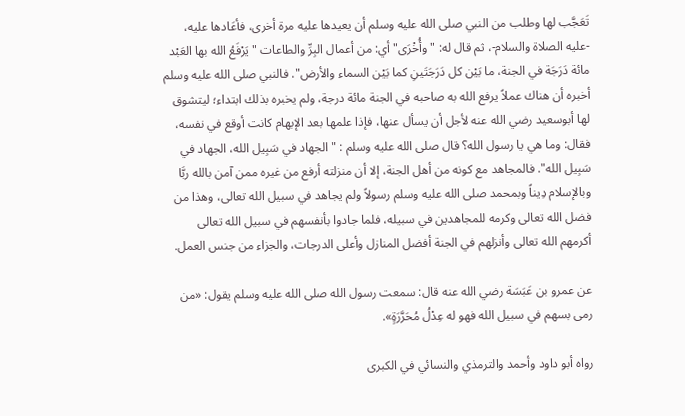تَعَجَّب لها وطلب من النبي صلى الله عليه وسلم أن يعيدها عليه مرة أخرى، فأعَادها عليه، -عليه الصلاة والسلام-، ثم قال له: "وأُخْرَى" أي: من أعمال البِرِّ والطاعات " يَرْفَعُ الله بها العَبْد مائة دَرَجَة في الجنة، ما بَيْن كل دَرَجَتَينِ كما بَيْن السماء والأرض". فالنبي صلى الله عليه وسلم أخبره أن هناك عملاً يرفع الله به صاحبه في الجنة مائة درجة، ولم يخبره بذلك ابتداء؛ ليتشوق لها أبوسعيد رضي الله عنه لأجل أن يسأل عنها، فإذا علمها بعد الإبهام كانت أوقع في نفسه، فقال: وما هي يا رسول الله؟ قال صلى الله عليه وسلم : " الجهاد في سَبِيل الله، الجهاد في سَبِيل الله". فالمجاهد مع كونه من أهل الجنة، إلا أن منزلته أرفع من غيره ممن آمن بالله ربَّا وبالإسلام دِيناً وبمحمد صلى الله عليه وسلم رسولاً ولم يجاهد في سبيل الله تعالى، وهذا من فضل الله تعالى وكرمه للمجاهدين في سبيله، فلما جادوا بأنفسهم في سبيل الله تعالى أكرمهم الله تعالى وأنزلهم في الجنة أفضل المنازل وأعلى الدرجات، والجزاء من جنس العمل.

عن عمرو بن عَبَسَة رضي الله عنه قال: سمعت رسول الله صلى الله عليه وسلم يقول: «من رمى بسهم في سبيل الله فهو له عِدْلُ مُحَرَّرَةٍ».

رواه أبو داود وأحمد والترمذي والنسائي في الكبرى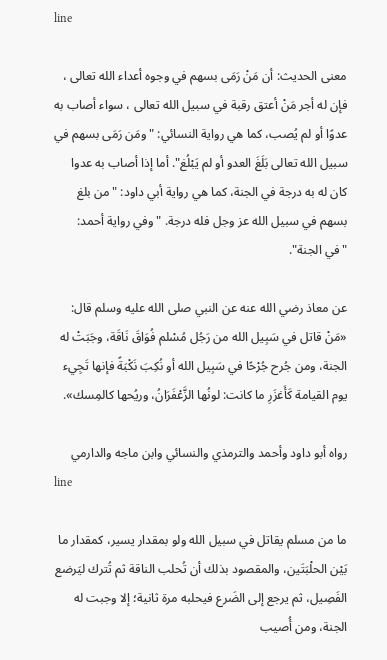line

معنى الحديث: أن مَنْ رَمَى بسهم في وجوه أعداء الله تعالى ، فإن له أجر مَنْ أعتق رقبة في سبيل الله تعالى ، سواء أصاب به عدوًا أو لم يُصب، كما هي رواية النسائي: "ومَن رَمَى بسهم في سبيل الله تعالى بَلَغَ العدو أو لم يَبْلُغ". أما إذا أصاب به عدوا كان له به درجة في الجنة، كما هي رواية أبي داود: "من بلغ بسهم في سبيل الله عز وجل فله درجة. "وفي رواية أحمد: "في الجنة".

عن معاذ رضي الله عنه عن النبي صلى الله عليه وسلم قال: «مَنْ قاتل في سَبِيل الله من رَجُل مُسْلم فُوَاقَ نَاقَة، وجَبَتْ له الجنة، ومن جُرح جُرْحًا في سَبِيل الله أو نُكِبَ نَكْبَةً فإنها تَجِيء يوم القيامة كَأَغزَرِ ما كانت: لونُها الزَّعْفَرَانُ، وريُحها كالمِسك».

رواه أبو داود وأحمد والترمذي والنسائي وابن ماجه والدارمي
line

ما من مسلم يقاتل في سبيل الله ولو بمقدار يسير، كمقدار ما بَيْن الحلْبَتَين، والمقصود بذلك أن تُحلب الناقة ثم تُترك ليَرضع الفَصِيل، ثم يرجع إلى الضَرع فيحلبه مرة ثانية؛ إلا وجبت له الجنة، ومن أُصيب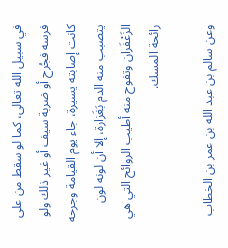في سبيل الله تعالى، كما لو سقط من على فرسه فجُرح أو ضربة سيف أو غير ذلك ولو كانت إصابته يسيرة، جاء يوم القيامة وجرحه يتصبب منه الدم بَغَزارة، إلا أن لونه لون الزَعْفَران وتفوح منه أطيب الروائح التي هي رائحة المسك.

وعن سالم بن عبد الله بن عمر بن الخطاب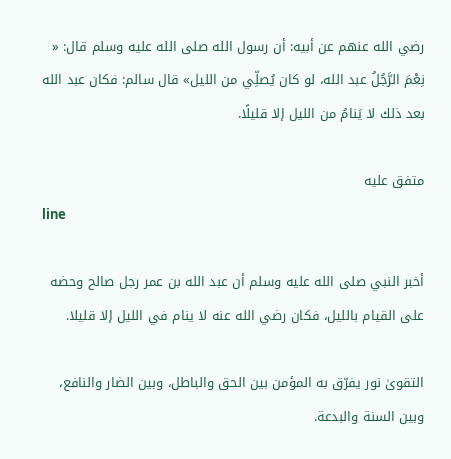رضي الله عنهم عن أبيه: أن رسول الله صلى الله عليه وسلم قال: « نِعْمَ الرَّجُلُ عبد الله، لو كان يُصلِّي من الليل» قال سالم: فكان عبد الله بعد ذلك لا يَنامُ من الليل إلا قليلًا.

متفق عليه
line

أخبر النبي صلى الله عليه وسلم أن عبد الله بن عمر رجل صالح وحضه على القيام بالليل، فكان رضي الله عنه لا ينام في الليل إلا قليلا.

التقوىٰ نور يفرّق به المؤمن بين الحق والباطل، وبين الضار والنافع، وبين السنة والبدعة.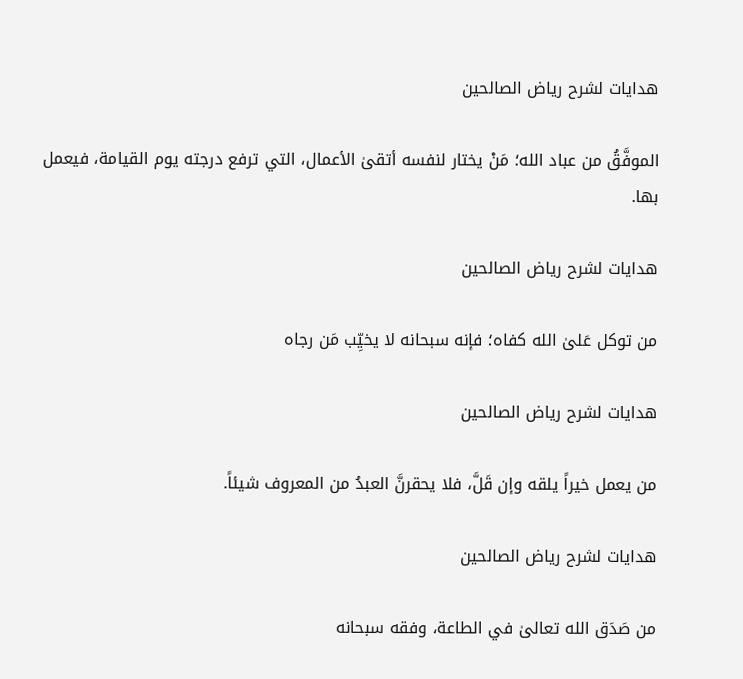هدايات لشرح رياض الصالحين

الموفَّقُ من عباد الله؛ مَنْ يختار لنفسه أتقىٰ الأعمال، التي ترفع درجته يوم القيامة، فيعمل بها.

هدايات لشرح رياض الصالحين

من توكل عَلىٰ الله كفاه؛ فإنه سبحانه لا يخيِّب مَن رجاه

هدايات لشرح رياض الصالحين

من يعمل خيراً يلقه وإن قَلَّ، فلا يحقرنَّ العبدُ من المعروف شيئاً.

هدايات لشرح رياض الصالحين

من صَدَق الله تعالىٰ في الطاعة، وفقه سبحانه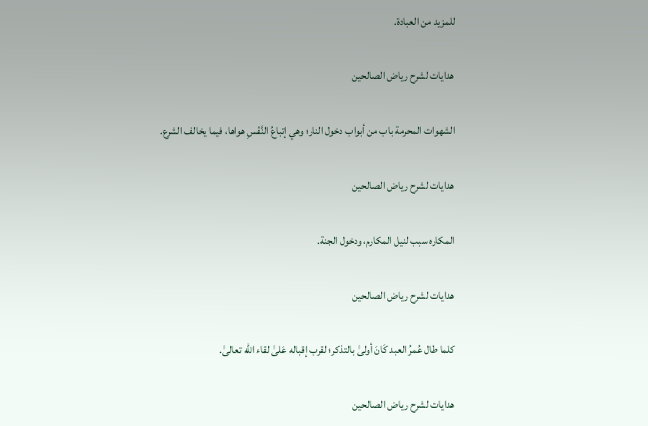للمزيد من العبادة.

هدايات لشرح رياض الصالحين

الشهوات المحرمة باب من أبواب دخول النار؛ وهي إتباعُ النَّفْسِ هواها، فيما يخالف الشرع.

هدايات لشرح رياض الصالحين

المكاره سبب لنيل المكارم، ودخول الجنة.

هدايات لشرح رياض الصالحين

كلما طال عُمرُ العبد كَانَ أولىٰ بالتذكر؛ لقرب إقباله عَلىٰ لقاء الله تعالىٰ.

هدايات لشرح رياض الصالحين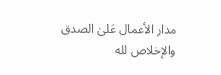مدار الأعمال عَلىٰ الصدق والإخلاص لله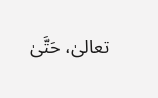تعالىٰ، حَتَّىٰ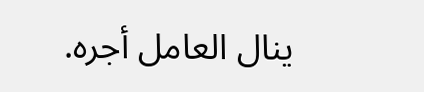ينال العامل أجره.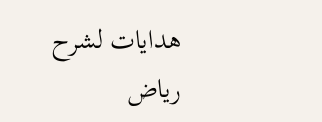هدايات لشرح رياض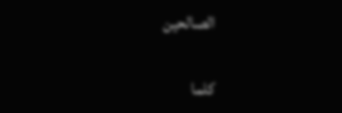الصالحين

كلما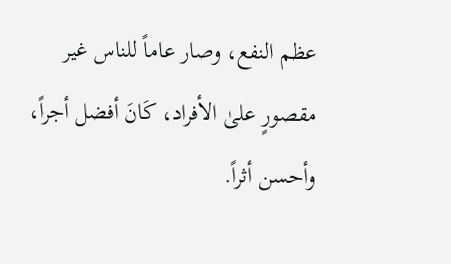عظم النفع، وصار عاماً للناس غير مقصورٍ علىٰ الأفراد، كَانَ أفضل أجراً، وأحسن أثراً.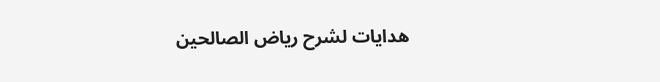هدايات لشرح رياض الصالحين